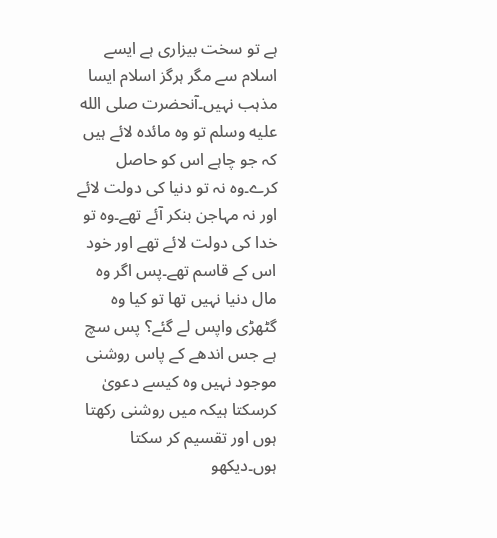ہے تو سخت بیزاری ہے ایسے اسلام سے مگر ہرگز اسلام ایسا مذہب نہیں۔آنحضرت صلى الله عليه وسلم تو وہ مائدہ لائے ہیں کہ جو چاہے اس کو حاصل کرے۔وہ نہ تو دنیا کی دولت لائے اور نہ مہاجن بنکر آئے تھے۔وہ تو خدا کی دولت لائے تھے اور خود اس کے قاسم تھے۔پس اگر وہ مال دنیا نہیں تھا تو کیا وہ گٹھڑی واپس لے گئے؟ پس سچ ہے جس اندھے کے پاس روشنی موجود نہیں وہ کیسے دعویٰ کرسکتا ہیکہ میں روشنی رکھتا ہوں اور تقسیم کر سکتا ہوں۔دیکھو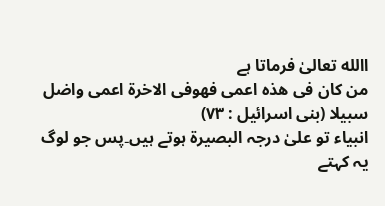االله تعالیٰ فرماتا ہے
من کان فی ھذہ اعمی فھوفی الاخرۃ اعمی واضل سبیلا (بنی اسرائیل : ۷۳)
انبیاء تو علیٰ درجہ البصیرۃ ہوتے ہیں۔پس جو لوگ یہ کہتے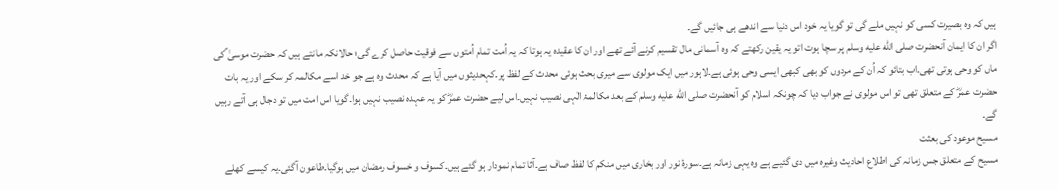ہیں کہ وہ بصیرت کسی کو نہیں ملے گی تو گویا یہ خود اس دنیا سے اندھے ہی جائیں گے۔
اگر ان کا ایمان آنحضرت صلى الله عليه وسلم پر سچا ہوت اتو یہ یقین رکھتے کہ وہ آسمانی مال تقسیم کرنے آئے تھے اور ان کا عقیدہ یہ ہوتا کہ یہ اُمت تمام اُمتوں سے فوقیت حاصل کرے گی؛ حالانکہ مانتے ہیں کہ حضرت موسیٰ ؑکی ماں کو وحی ہوتی تھی۔اب بتائو کہ اُن کے مردوں کو بھی کبھی ایسی وحی ہوئی ہے۔لاہور میں ایک مولوی سے میری بحث ہوئی محدث کے لفظ پر۔کہحدیثوں میں آیا ہے کہ محدث وہ ہے جو خد اسے مکالمہ کر سکے اور یہ بات حضرت عمرؓ کے متعلق تھی تو اس مولوی نے جواب دیا کہ چونکہ اسلام کو آنحضرت صلى الله عليه وسلم کے بعد مکالمۂ الٰہی نصیب نہیں۔اس لیے حضرت عمرؓ کو یہ عہدہ نصیب نہیں ہوا۔گویا اس امت میں تو دجال ہی آتے رہیں گے۔
مسیح موعود کی بعثت
مسیح کے متعلق جس زمانہ کی اطلاع احادیث وغیرہ میں دی گئیے ہے وہ یہی زمانہ ہے۔سورۂ نور اور بخاری میں منکم کا لفظ صاف ہے۔آثا تمام نمودار ہو گئے ہیں۔کسوف و خسوف رمضان میں ہوگیا۔طاعون آگئی۔یہ کیسے کھلے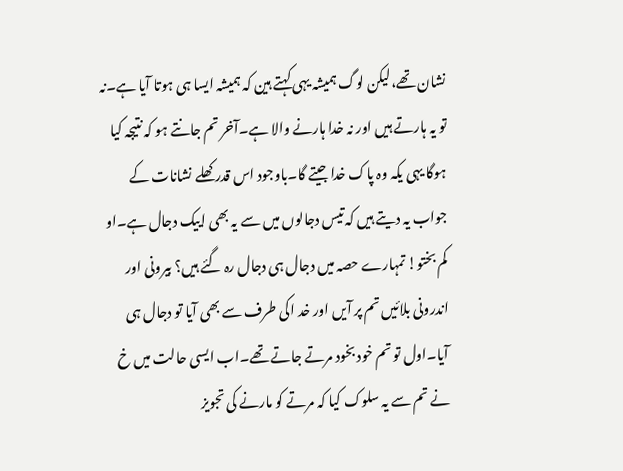نشان تھے،لیکن لوگ ہمیشہ یہی کہتے ہین کہ ہمیشہ ایسا ہی ہوتا آیا ہے۔نہ تو یہ ہارتے ہیں اور نہ خدا ہارنے والا ہے۔آخر تم جانتے ہو کہ نتیجہ کیا ہوگا یہی یکہ وہ پاک خدا جیتے گا۔باوجود اس قدر کھلے نشانات کے جواب یہ دیتے ہیں کہ تیس دجالوں میں سے یہ بھی اییک دجال ہے۔او کم بختو! تمہارے حصہ میں دجال ہی دجال رہ گئے ہیں؟ بیرونی اور اندرونی بلائیں تم پر آیں اور خد اکی طرف سے بھی آیا تو دجال ہی آیا۔اول تو تم خود بخود مرتے جاتے تھے۔اب ایسی حالت میں خ نے تم سے یہ سلوک کیا کہ مرتے کو مارنے کی تجویز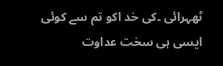ٹھہرائی ۔کی خد اکو تم سے کوئی ایسی ہی سخت عداوت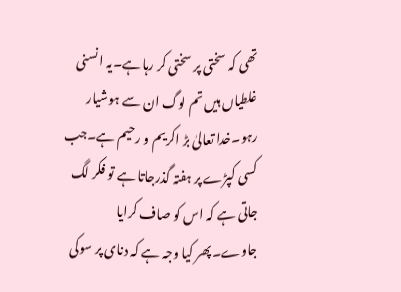تھی کہ سختی پر سختی کر رہا ہے۔یہ انسنی غلطیاں ہیں تم لوگ ان سے ہوشیار رہو۔خدا تعالیٰ بڑ اکریم و رحیم ہے۔جب کسی کپڑے پر ہفتہ گذرجاتا ہے تو فکر لگ جاتی ہے کہ اس کو صاف کرایا جاوے۔پھر کیا وجہ ہے کہ دنای پر سوکی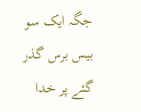جگہ ایک سو بیس برس گذر گئے پر خدا